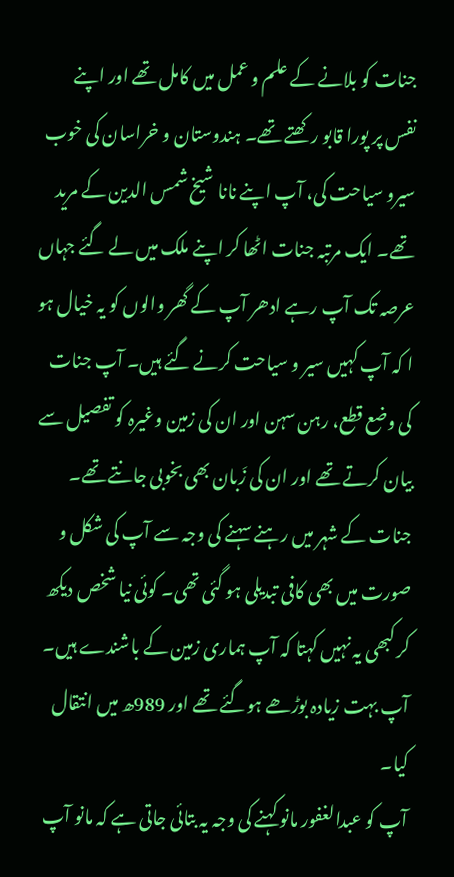جنات کو بلانے کے علم و عمل میں کامل تھے اور اپنے نفس پر پورا قابو رکھتے تھے۔ ہندوستان و خراسان کی خوب سیرو سیاحت کی، آپ اپنے نانا شیخ شمس الدین کے مرید تھے۔ ایک مرتبہ جنات اٹھا کر اپنے ملک میں لے گئے جہاں عرصہ تک آپ رہے ادھر آپ کے گھر والوں کو یہ خیال ہو ا کہ آپ کہیں سیر و سیاحت کرنے گئے ہیں۔ آپ جنات کی وضع قطع، رہن سہن اور ان کی زمین وغیرہ کو تفصیل سے بیان کرتے تھے اور ان کی زَبان بھی بخوبی جانتے تھے۔ جنات کے شہر میں رہنے سہنے کی وجہ سے آپ کی شکل و صورت میں بھی کافی تبدیلی ہو گئی تھی۔ کوئی نیا شخص دیکھ کر کبھی یہ نہیں کہتا کہ آپ ہماری زمین کے باشندے ہیں۔ آپ بہت زیادہ بوڑھے ہوگئے تھے اور 989ھ میں انتقال کیا۔
آپ کو عبدالغفور مانو کہنے کی وجہ یہ بتائی جاتی ہے کہ مانو آپ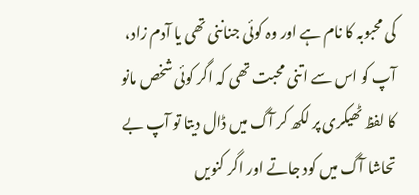کی محبوبہ کا نام ہے اور وہ کوئی جناننی تھی یا آدم زاد، آپ کو اس سے اتنی محبت تھی کہ اگر کوئی شخص مانو کا لفظ ٹھیکری پر لکھ کر آگ میں ڈال دیتا تو آپ بے تحاشا آگ میں کود جاتے اور اگر کنویں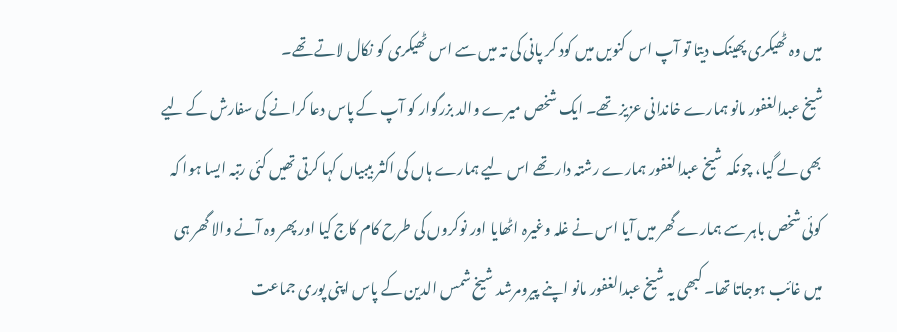میں وہ ٹھیکری پھینک دیتا تو آپ اس کنویں میں کود کر پانی کی تہ میں سے اس ٹھیکری کو نکال لاتے تھے۔
شیخ عبدالغفور مانو ہمارے خاندانی عزیز تھے۔ ایک شخص میرے والد بزرگوار کو آپ کے پاس دعا کرانے کی سفارش کے لیے بھی لے گیا، چونکہ شیخ عبدالغفور ہمارے رشتہ دار تھے اس لیے ہمارے ہاں کی اکثر بیبیاں کہا کرتی تھیں کئی رتبہ ایسا ہوا کہ کوئی شخص باہر سے ہمارے گھر میں آیا اس نے غلہ وغیرہ اٹھایا اور نوکروں کی طرح کام کاج کیا اور پھر وہ آنے والا گھر ہی میں غائب ہوجاتا تھا۔ کبھی یہ شیخ عبدالغفور مانو اپنے پیرومرشد شیخ شمس الدین کے پاس اپنی پوری جماعت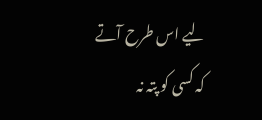لیے اس طرح آتے کہ کسی کو پتہ نہ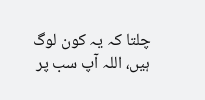چلتا کہ یہ کون لوگ ہیں، اللہ آپ سب پر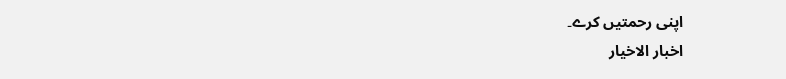اپنی رحمتیں کرے۔
اخبار الاخیار